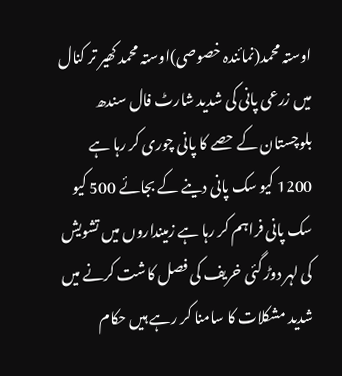اوستہ محمد(نمائندہ خصوصی)اوستہ محمد کھیر تر کنال میں زرعی پانی کی شدید شارٹ فال سندھ بلوچستان کے حصے کا پانی چوری کر رہا ہے 1200 کیو سک پانی دینے کے بجائے 500 کیو سک پانی فراہم کر رہا ہے زمینداروں میں تشویش کی لہر دوڑ گئی خریف کی فصل کاشت کرنے میں شدید مشکلات کا سامنا کر رہے ہیں حکام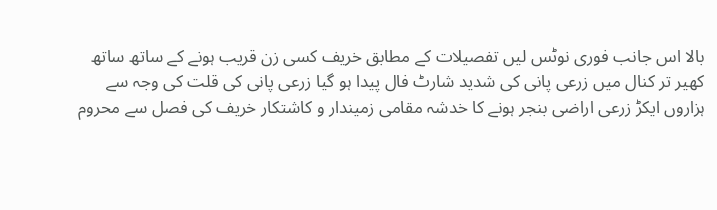بالا اس جانب فوری نوٹس لیں تفصیلات کے مطابق خریف کسی زن قریب ہونے کے ساتھ ساتھ کھیر تر کنال میں زرعی پانی کی شدید شارٹ فال پیدا ہو گیا زرعی پانی کی قلت کی وجہ سے ہزاروں ایکڑ زرعی اراضی بنجر ہونے کا خدشہ مقامی زمیندار و کاشتکار خریف کی فصل سے محروم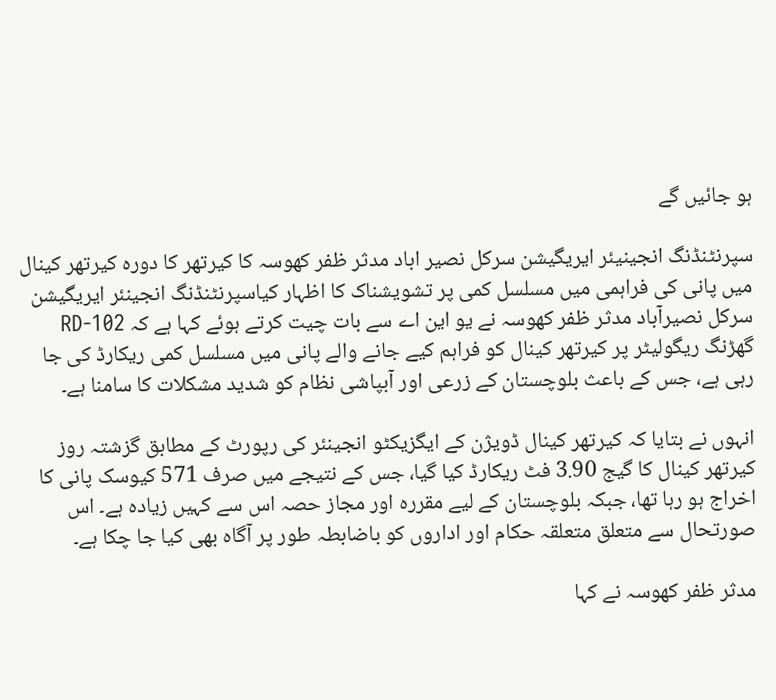ہو جائیں گے

سپرنٹنڈنگ انجینیئر ایریگیشن سرکل نصیر اباد مدثر ظفر کھوسہ کا کیرتھر کا دورہ کیرتھر کینال میں پانی کی فراہمی میں مسلسل کمی پر تشویشناک کا اظہار کیاسپرنٹنڈنگ انجینئر ایریگیشن سرکل نصیرآباد مدثر ظفر کھوسہ نے یو این اے سے بات چیت کرتے ہوئے کہا ہے کہ RD-102 گھڑنگ ریگولیٹر پر کیرتھر کینال کو فراہم کیے جانے والے پانی میں مسلسل کمی ریکارڈ کی جا رہی ہے، جس کے باعث بلوچستان کے زرعی اور آبپاشی نظام کو شدید مشکلات کا سامنا ہے۔

انہوں نے بتایا کہ کیرتھر کینال ڈویژن کے ایگزیکٹو انجینئر کی رپورٹ کے مطابق گزشتہ روز کیرتھر کینال کا گیج 3.90 فٹ ریکارڈ کیا گیا، جس کے نتیجے میں صرف 571 کیوسک پانی کا اخراج ہو رہا تھا، جبکہ بلوچستان کے لیے مقررہ اور مجاز حصہ اس سے کہیں زیادہ ہے۔ اس صورتحال سے متعلق متعلقہ حکام اور اداروں کو باضابطہ طور پر آگاہ بھی کیا جا چکا ہے۔

مدثر ظفر کھوسہ نے کہا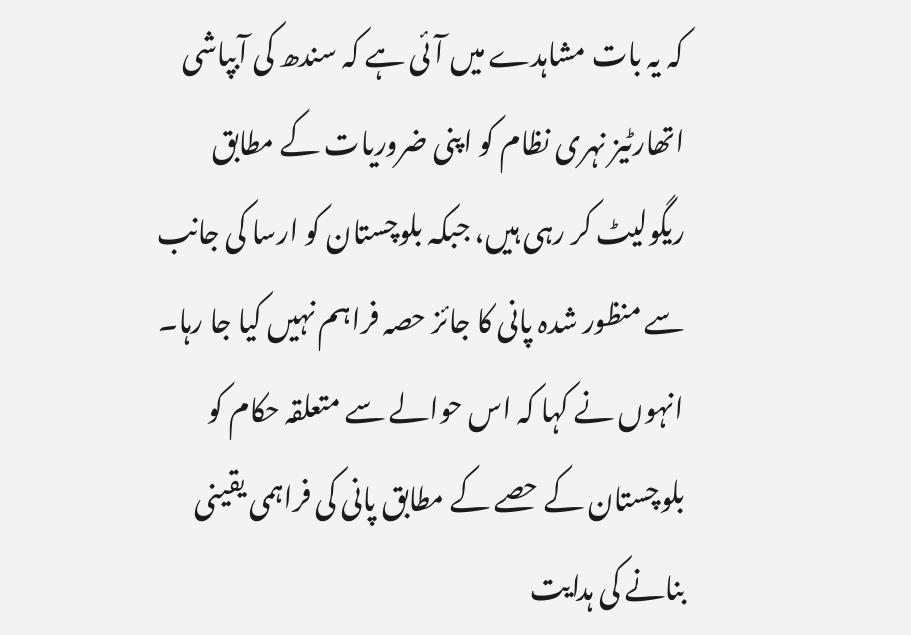کہ یہ بات مشاہدے میں آئی ہے کہ سندھ کی آبپاشی اتھارٹیز نہری نظام کو اپنی ضروریات کے مطابق ریگولیٹ کر رہی ہیں، جبکہ بلوچستان کو ارسا کی جانب سے منظور شدہ پانی کا جائز حصہ فراہم نہیں کیا جا رہا۔ انہوں نے کہا کہ اس حوالے سے متعلقہ حکام کو بلوچستان کے حصے کے مطابق پانی کی فراہمی یقینی بنانے کی ہدایت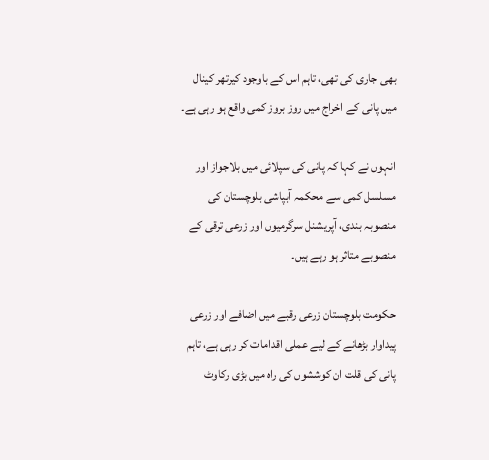بھی جاری کی تھی، تاہم اس کے باوجود کیرتھر کینال میں پانی کے اخراج میں روز بروز کمی واقع ہو رہی ہے۔

انہوں نے کہا کہ پانی کی سپلائی میں بلاجواز اور مسلسل کمی سے محکمہ آبپاشی بلوچستان کی منصوبہ بندی، آپریشنل سرگرمیوں اور زرعی ترقی کے منصوبے متاثر ہو رہے ہیں۔

حکومت بلوچستان زرعی رقبے میں اضافے اور زرعی پیداوار بڑھانے کے لیے عملی اقدامات کر رہی ہے، تاہم پانی کی قلت ان کوششوں کی راہ میں بڑی رکاوٹ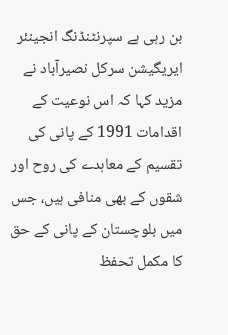بن رہی ہے سپرنٹنڈنگ انجینئر ایریگیشن سرکل نصیرآباد نے مزید کہا کہ اس نوعیت کے اقدامات 1991 کے پانی کی تقسیم کے معاہدے کی روح اور شقوں کے بھی منافی ہیں، جس میں بلوچستان کے پانی کے حق کا مکمل تحفظ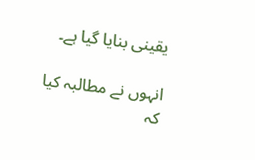یقینی بنایا گیا ہے۔

انہوں نے مطالبہ کیا کہ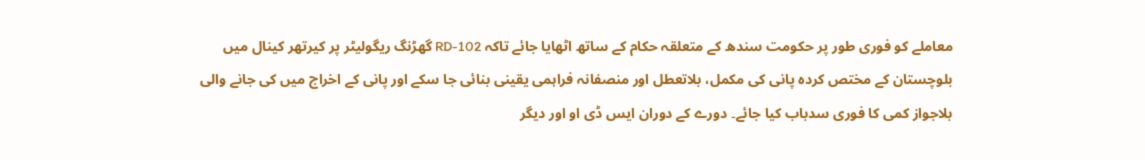معاملے کو فوری طور پر حکومت سندھ کے متعلقہ حکام کے ساتھ اٹھایا جائے تاکہ RD-102 گھڑنگ ریگولیٹر پر کیرتھر کینال میں بلوچستان کے مختص کردہ پانی کی مکمل، بلاتعطل اور منصفانہ فراہمی یقینی بنائی جا سکے اور پانی کے اخراج میں کی جانے والی بلاجواز کمی کا فوری سدباب کیا جائے۔ دورے کے دوران ایس ڈی او اور دیگر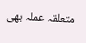متعلقہ عملہ بھی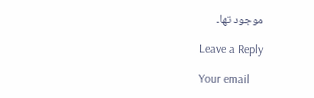موجود تھا۔

Leave a Reply

Your email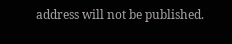address will not be published.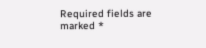Required fields are marked *